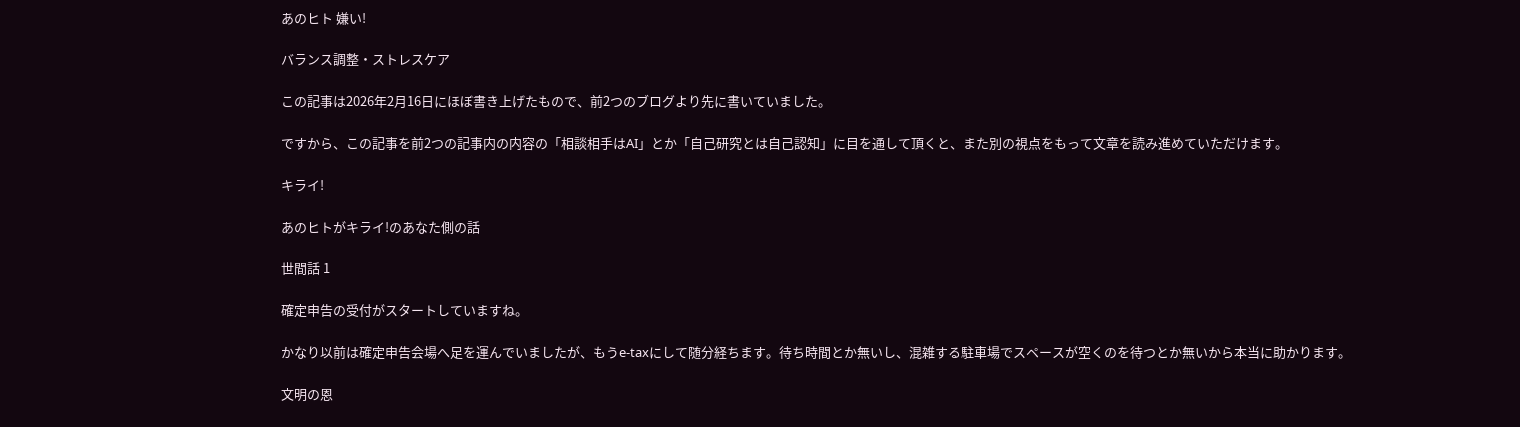あのヒト 嫌い!

バランス調整・ストレスケア

この記事は2026年2月16日にほぼ書き上げたもので、前2つのブログより先に書いていました。

ですから、この記事を前2つの記事内の内容の「相談相手はAI」とか「自己研究とは自己認知」に目を通して頂くと、また別の視点をもって文章を読み進めていただけます。

キライ!

あのヒトがキライ!のあなた側の話

世間話 1

確定申告の受付がスタートしていますね。

かなり以前は確定申告会場へ足を運んでいましたが、もうe-taxにして随分経ちます。待ち時間とか無いし、混雑する駐車場でスペースが空くのを待つとか無いから本当に助かります。

文明の恩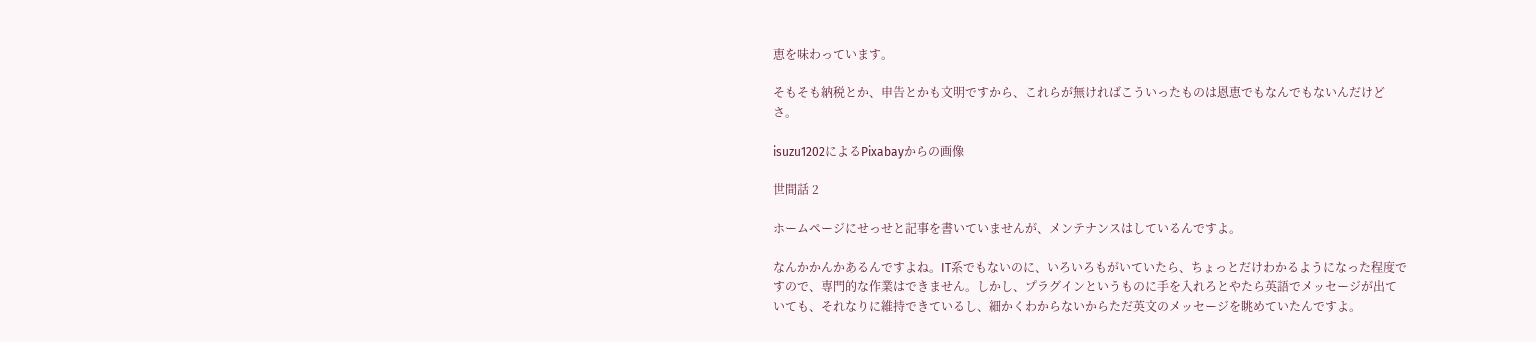恵を味わっています。

そもそも納税とか、申告とかも文明ですから、これらが無ければこういったものは恩恵でもなんでもないんだけどさ。

isuzu1202によるPixabayからの画像

世間話 2

ホームページにせっせと記事を書いていませんが、メンテナンスはしているんですよ。

なんかかんかあるんですよね。IT系でもないのに、いろいろもがいていたら、ちょっとだけわかるようになった程度ですので、専門的な作業はできません。しかし、プラグインというものに手を入れろとやたら英語でメッセージが出ていても、それなりに維持できているし、細かくわからないからただ英文のメッセージを眺めていたんですよ。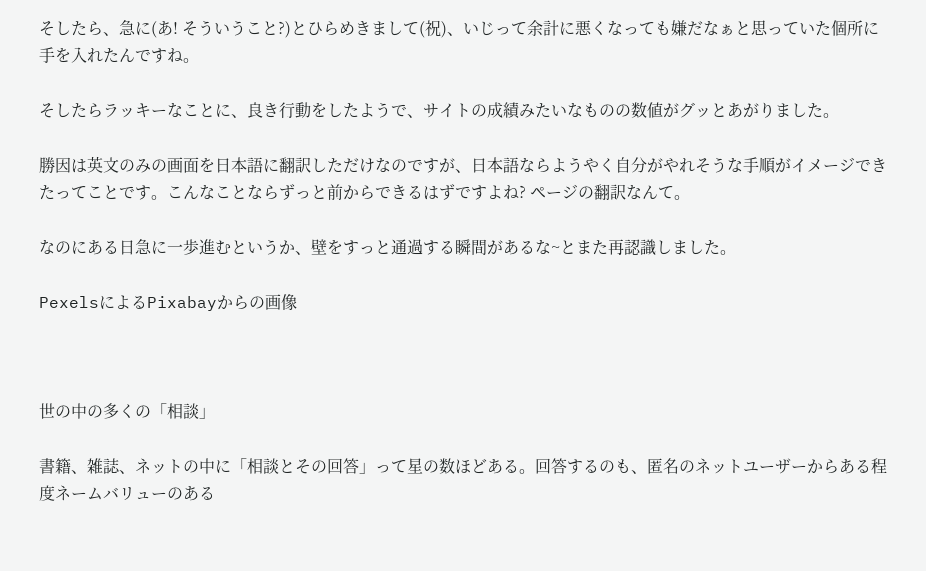そしたら、急に(あ! そういうこと?)とひらめきまして(祝)、いじって余計に悪くなっても嫌だなぁと思っていた個所に手を入れたんですね。

そしたらラッキーなことに、良き行動をしたようで、サイトの成績みたいなものの数値がグッとあがりました。

勝因は英文のみの画面を日本語に翻訳しただけなのですが、日本語ならようやく自分がやれそうな手順がイメージできたってことです。こんなことならずっと前からできるはずですよね? ページの翻訳なんて。

なのにある日急に一歩進むというか、壁をすっと通過する瞬間があるな~とまた再認識しました。

PexelsによるPixabayからの画像



世の中の多くの「相談」

書籍、雑誌、ネットの中に「相談とその回答」って星の数ほどある。回答するのも、匿名のネットユーザーからある程度ネームバリューのある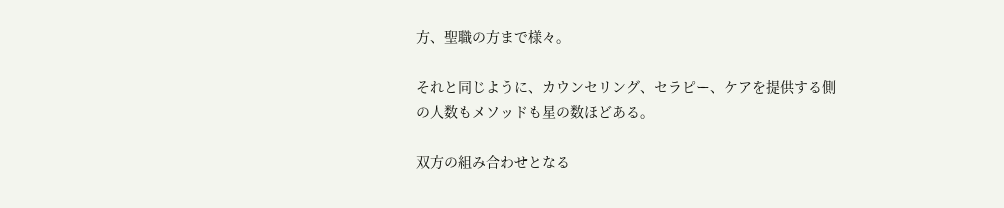方、聖職の方まで様々。

それと同じように、カウンセリング、セラピー、ケアを提供する側の人数もメソッドも星の数ほどある。

双方の組み合わせとなる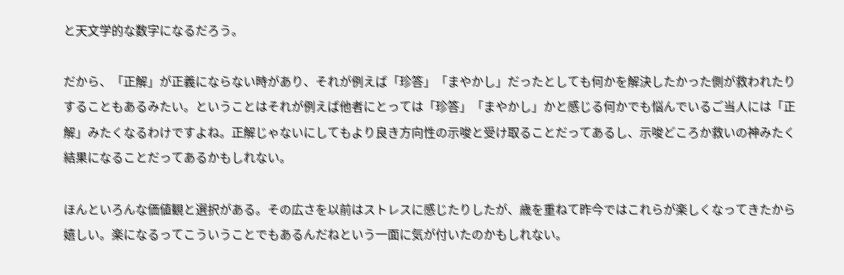と天文学的な数字になるだろう。

だから、「正解」が正義にならない時があり、それが例えば「珍答」「まやかし」だったとしても何かを解決したかった側が救われたりすることもあるみたい。ということはそれが例えば他者にとっては「珍答」「まやかし」かと感じる何かでも悩んでいるご当人には「正解」みたくなるわけですよね。正解じゃないにしてもより良き方向性の示唆と受け取ることだってあるし、示唆どころか救いの神みたく結果になることだってあるかもしれない。

ほんといろんな価値観と選択がある。その広さを以前はストレスに感じたりしたが、歳を重ねて昨今ではこれらが楽しくなってきたから嬉しい。楽になるってこういうことでもあるんだねという一面に気が付いたのかもしれない。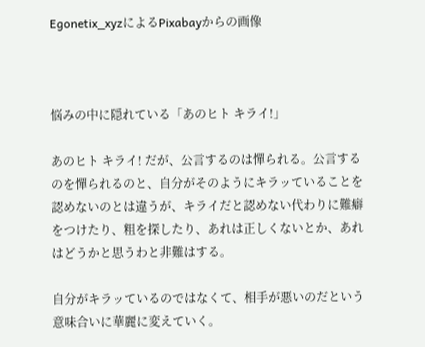Egonetix_xyzによるPixabayからの画像



悩みの中に隠れている「あのヒト キライ!」

あのヒト キライ! だが、公言するのは憚られる。公言するのを憚られるのと、自分がそのようにキラッていることを認めないのとは違うが、キライだと認めない代わりに難癖をつけたり、粗を探したり、あれは正しくないとか、あれはどうかと思うわと非難はする。

自分がキラッているのではなくて、相手が悪いのだという意味合いに華麗に変えていく。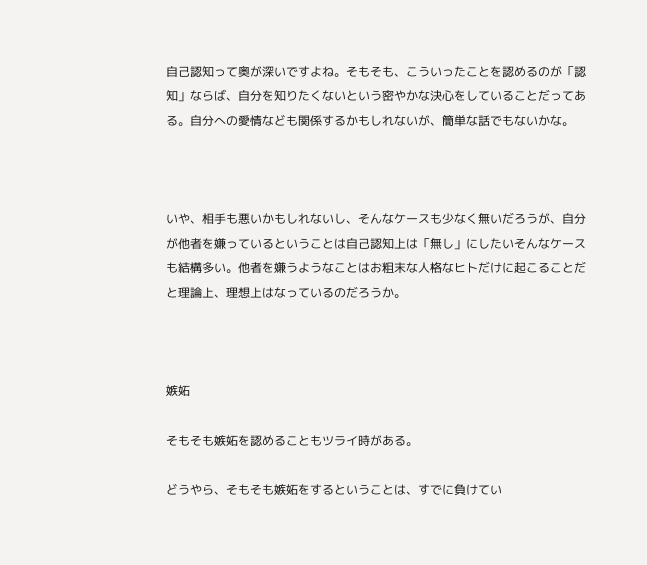自己認知って奥が深いですよね。そもそも、こういったことを認めるのが「認知」ならば、自分を知りたくないという密やかな決心をしていることだってある。自分への愛情なども関係するかもしれないが、簡単な話でもないかな。



いや、相手も悪いかもしれないし、そんなケースも少なく無いだろうが、自分が他者を嫌っているということは自己認知上は「無し」にしたいそんなケースも結構多い。他者を嫌うようなことはお粗末な人格なヒトだけに起こることだと理論上、理想上はなっているのだろうか。



嫉妬

そもそも嫉妬を認めることもツライ時がある。

どうやら、そもそも嫉妬をするということは、すでに負けてい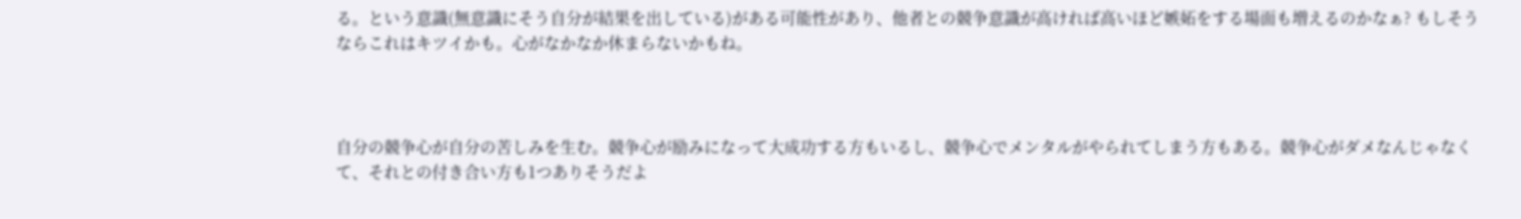る。という意識(無意識にそう自分が結果を出している)がある可能性があり、他者との競争意識が高ければ高いほど嫉妬をする場面も増えるのかなぁ? もしそうならこれはキツイかも。心がなかなか休まらないかもね。



自分の競争心が自分の苦しみを生む。競争心が励みになって大成功する方もいるし、競争心でメンタルがやられてしまう方もある。競争心がダメなんじゃなくて、それとの付き合い方も1つありそうだよ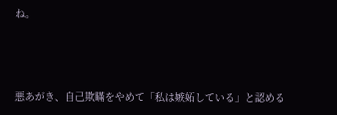ね。



悪あがき、自己欺瞞をやめて「私は嫉妬している」と認める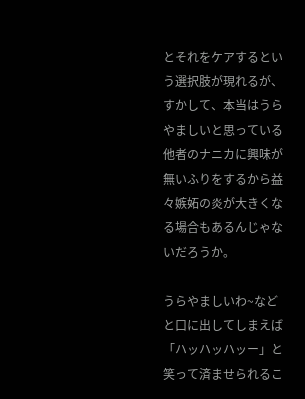とそれをケアするという選択肢が現れるが、すかして、本当はうらやましいと思っている他者のナニカに興味が無いふりをするから益々嫉妬の炎が大きくなる場合もあるんじゃないだろうか。

うらやましいわ~などと口に出してしまえば「ハッハッハッー」と笑って済ませられるこ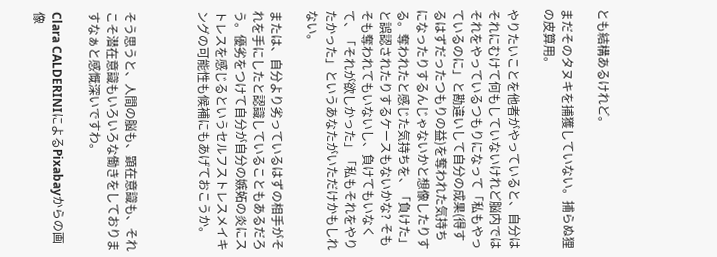とも結構あるけれど。

まだそのタヌキを捕獲していない。捕らぬ狸の皮算用。

やりたいことを他者がやっていると、自分はそれにむけて何もしていないけれど脳内ではそれをやっているつもりになって「私もやっているのに」と勘違いして自分の成果(得するはずだったつもりの益)を奪われた気持ちになったりするんじゃないかと想像したりする。奪われたと感じた気持ちを、「負けた」と誤認されたりするケースもないかな? そもそも奪われてもいないし、負けてもいなくて、「それが欲しかった」「私もそれをやりたかった」というあなたがいただけかもしれない。

または、自分より劣っているはずの相手がそれを手にしたと認識していることもあるだろう。優劣をつけて自分が自分の嫉妬の炎にストレスを感じるというセルフストレスメイキングの可能性も候補にもあげておこうか。



そう思うと、人間の脳も、顕在意識も、それこそ潜在意識もいろいろな働きをしておりますなぁと感慨深いですわ。

Clara CALDERINIによるPixabayからの画像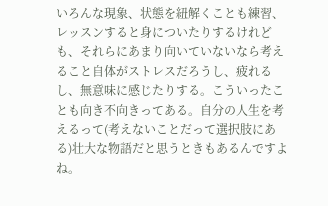いろんな現象、状態を紐解くことも練習、レッスンすると身についたりするけれども、それらにあまり向いていないなら考えること自体がストレスだろうし、疲れるし、無意味に感じたりする。こういったことも向き不向きってある。自分の人生を考えるって(考えないことだって選択肢にある)壮大な物語だと思うときもあるんですよね。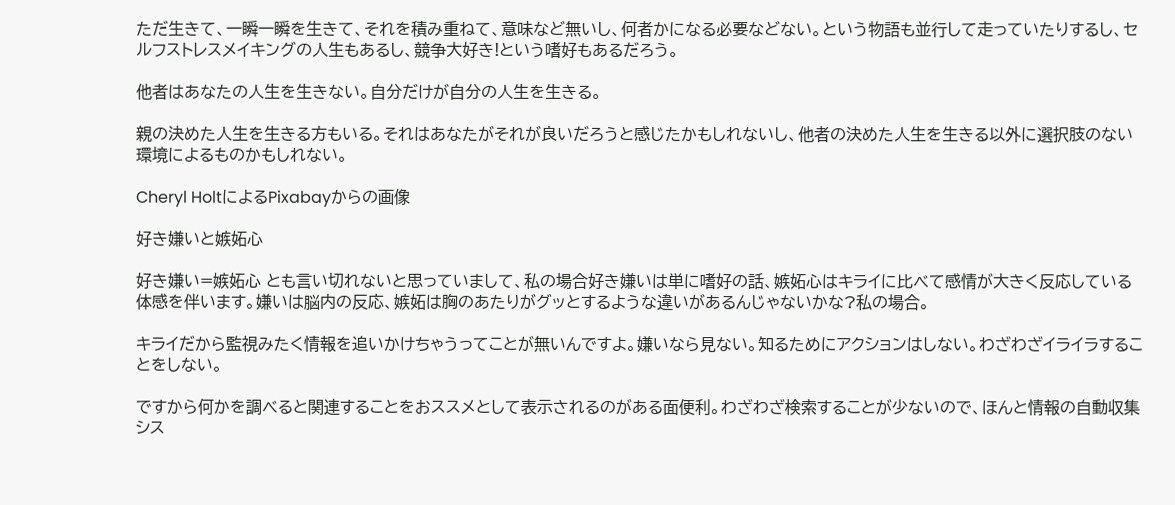ただ生きて、一瞬一瞬を生きて、それを積み重ねて、意味など無いし、何者かになる必要などない。という物語も並行して走っていたりするし、セルフストレスメイキングの人生もあるし、競争大好き!という嗜好もあるだろう。

他者はあなたの人生を生きない。自分だけが自分の人生を生きる。

親の決めた人生を生きる方もいる。それはあなたがそれが良いだろうと感じたかもしれないし、他者の決めた人生を生きる以外に選択肢のない環境によるものかもしれない。

Cheryl HoltによるPixabayからの画像

好き嫌いと嫉妬心

好き嫌い=嫉妬心 とも言い切れないと思っていまして、私の場合好き嫌いは単に嗜好の話、嫉妬心はキライに比べて感情が大きく反応している体感を伴います。嫌いは脳内の反応、嫉妬は胸のあたりがグッとするような違いがあるんじゃないかな?私の場合。

キライだから監視みたく情報を追いかけちゃうってことが無いんですよ。嫌いなら見ない。知るためにアクションはしない。わざわざイライラすることをしない。

ですから何かを調べると関連することをおススメとして表示されるのがある面便利。わざわざ検索することが少ないので、ほんと情報の自動収集シス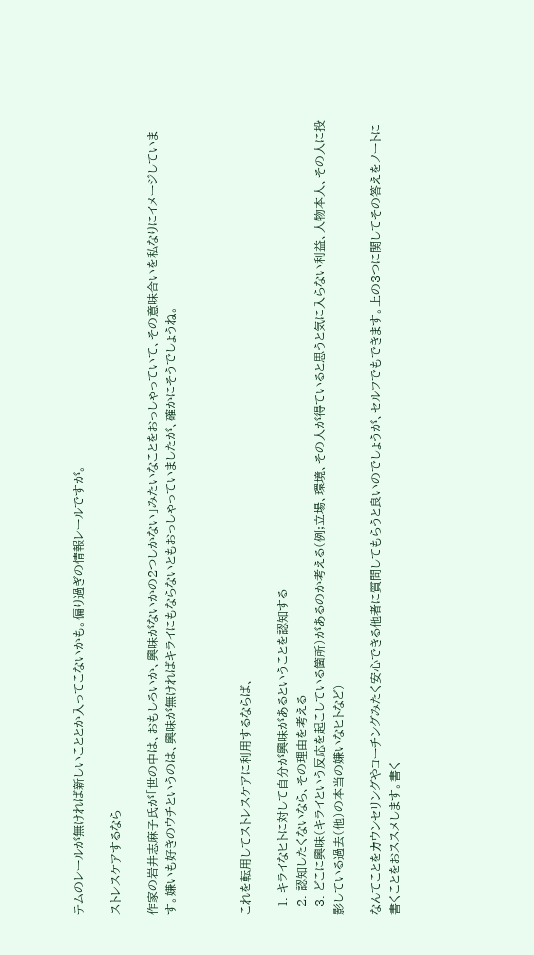テムのレールが無ければ新しいこととか入ってこないかも。偏り過ぎの情報レールですが。

ストレスケアするなら

作家の岩井志麻子氏が「世の中は、おもしろいか、興味がないかの2つしかない」みたいなことをおっしゃっていて、その意味合いを私なりにイメージしています。嫌いも好きのウチというのは、興味が無ければキライにもならないともおっしゃっていましたが、確かにそうでしょうね。



これを転用してストレスケアに利用するならば、

  1. キライなヒトに対して自分が興味があるということを認知する
  2. 認知したくないなら、その理由を考える
  3. どこに興味(キライという反応を起こしている箇所)があるのか考える(例;立場、環境、その人が得ていると思うと気に入らない利益、人物本人、その人に投影している過去(他)の本当の嫌いなヒトなど)

なんてことをカウンセリングやコーチングみたく安心できる他者に質問してもらうと良いのでしょうが、セルフでもできます。上の3つに関してその答えをノートに書くことをおススメします。書く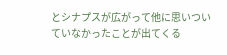とシナプスが広がって他に思いついていなかったことが出てくる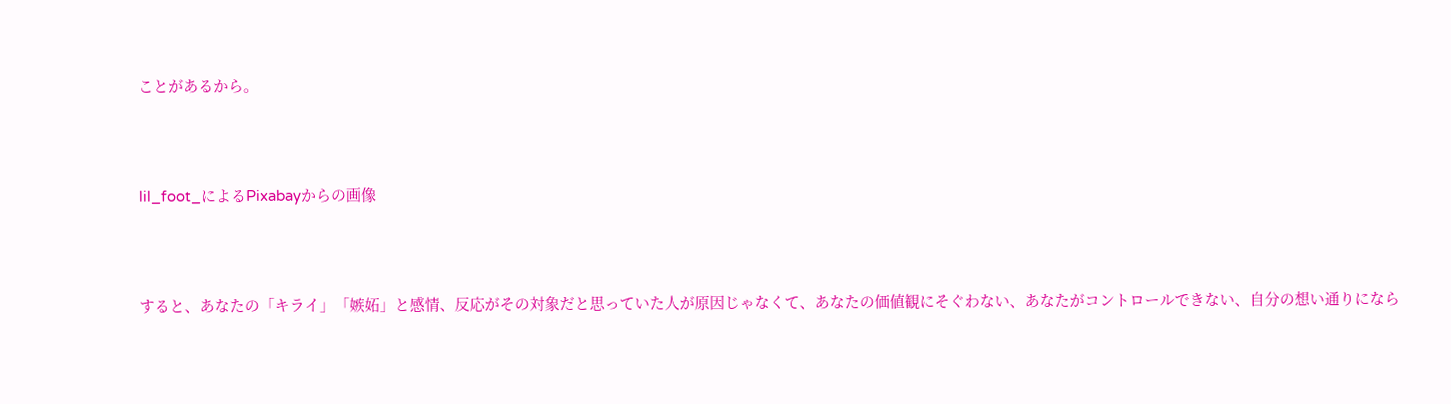ことがあるから。



lil_foot_によるPixabayからの画像



すると、あなたの「キライ」「嫉妬」と感情、反応がその対象だと思っていた人が原因じゃなくて、あなたの価値観にそぐわない、あなたがコントロールできない、自分の想い通りになら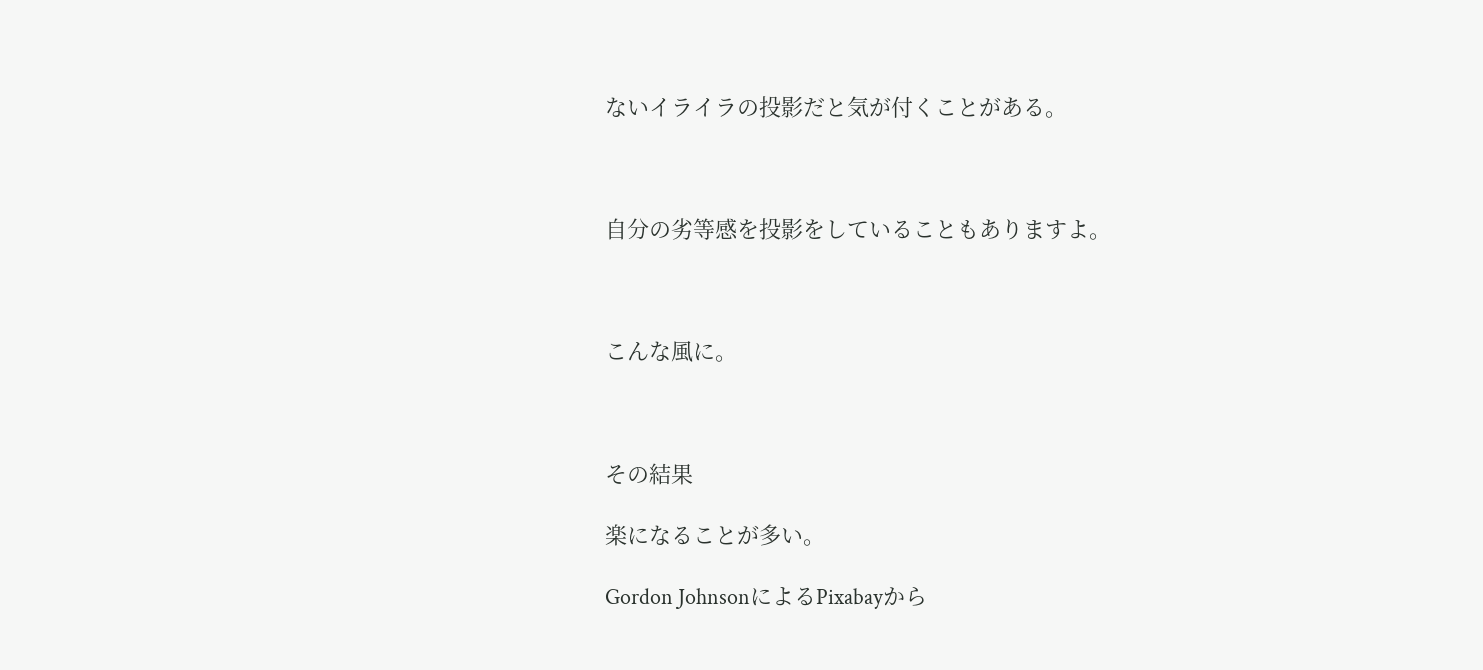ないイライラの投影だと気が付くことがある。



自分の劣等感を投影をしていることもありますよ。



こんな風に。



その結果

楽になることが多い。

Gordon JohnsonによるPixabayから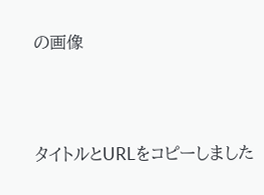の画像





タイトルとURLをコピーしました